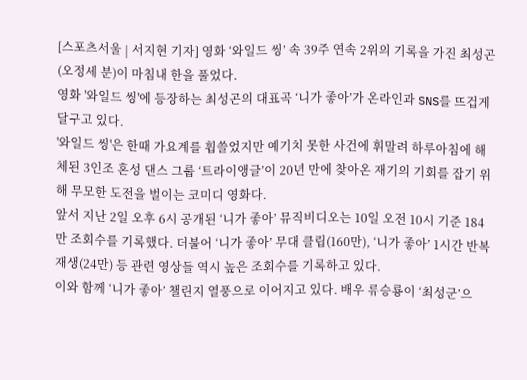[스포츠서울 | 서지현 기자] 영화 ‘와일드 씽’ 속 39주 연속 2위의 기록을 가진 최성곤(오정세 분)이 마침내 한을 풀었다.
영화 '와일드 씽'에 등장하는 최성곤의 대표곡 ‘니가 좋아’가 온라인과 SNS를 뜨겁게 달구고 있다.
'와일드 씽'은 한때 가요계를 휩쓸었지만 예기치 못한 사건에 휘말려 하루아침에 해체된 3인조 혼성 댄스 그룹 ‘트라이앵글’이 20년 만에 찾아온 재기의 기회를 잡기 위해 무모한 도전을 벌이는 코미디 영화다.
앞서 지난 2일 오후 6시 공개된 ‘니가 좋아’ 뮤직비디오는 10일 오전 10시 기준 184만 조회수를 기록했다. 더불어 ‘니가 좋아’ 무대 클립(160만), ‘니가 좋아’ 1시간 반복재생(24만) 등 관련 영상들 역시 높은 조회수를 기록하고 있다.
이와 함께 ‘니가 좋아’ 챌린지 열풍으로 이어지고 있다. 배우 류승룡이 ‘최성군’으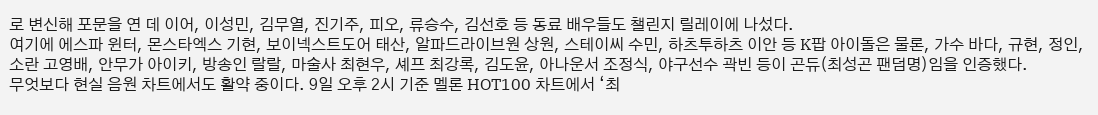로 변신해 포문을 연 데 이어, 이성민, 김무열, 진기주, 피오, 류승수, 김선호 등 동료 배우들도 챌린지 릴레이에 나섰다.
여기에 에스파 윈터, 몬스타엑스 기현, 보이넥스트도어 태산, 알파드라이브원 상원, 스테이씨 수민, 하츠투하츠 이안 등 K팝 아이돌은 물론, 가수 바다, 규현, 정인, 소란 고영배, 안무가 아이키, 방송인 랄랄, 마술사 최현우, 셰프 최강록, 김도윤, 아나운서 조정식, 야구선수 곽빈 등이 곤듀(최성곤 팬덤명)임을 인증했다.
무엇보다 현실 음원 차트에서도 활약 중이다. 9일 오후 2시 기준 멜론 HOT100 차트에서 ‘최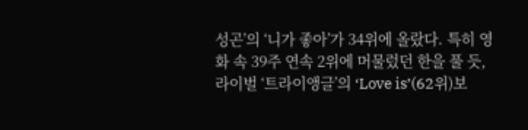성곤’의 ‘니가 좋아’가 34위에 올랐다. 특히 영화 속 39주 연속 2위에 머물렀던 한을 풀 듯, 라이벌 ‘트라이앵글’의 ‘Love is’(62위)보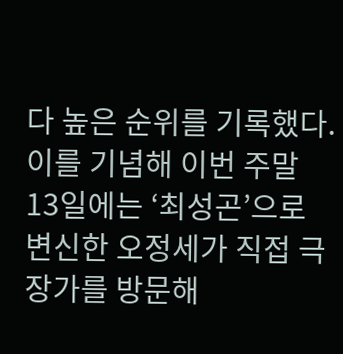다 높은 순위를 기록했다.
이를 기념해 이번 주말 13일에는 ‘최성곤’으로 변신한 오정세가 직접 극장가를 방문해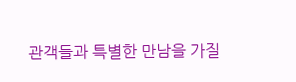관객들과 특별한 만남을 가질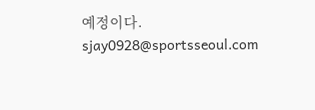예정이다. sjay0928@sportsseoul.com